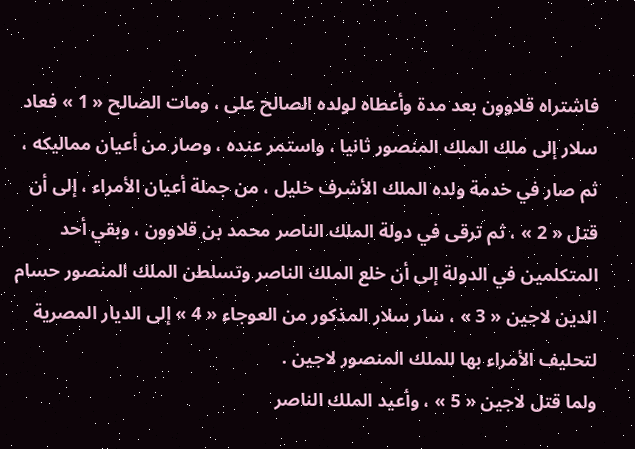فاشتراه قلاوون بعد مدة وأعطاه لولده الصالح على ، ومات الصالح « 1 » فعاد سلار إلى ملك الملك المنصور ثانيا ، واستمر عنده ، وصار من أعيان مماليكه ، ثم صار في خدمة ولده الملك الأشرف خليل ، من جملة أعيان الأمراء ، إلى أن قتل « 2 » ، ثم ترقى في دولة الملك الناصر محمد بن قلاوون ، وبقي أحد المتكلمين في الدولة إلى أن خلع الملك الناصر وتسلطن الملك المنصور حسام الدين لاجين « 3 » ، سار سلار المذكور من العوجاء « 4 » إلى الديار المصرية لتحليف الأمراء بها للملك المنصور لاجين .
ولما قتل لاجين « 5 » ، وأعيد الملك الناصر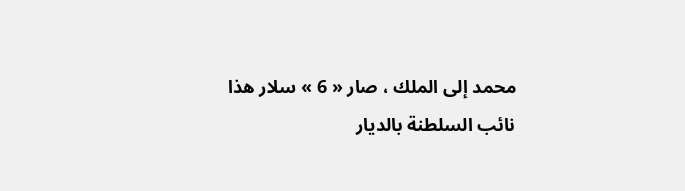محمد إلى الملك ، صار « 6 » سلار هذا نائب السلطنة بالديار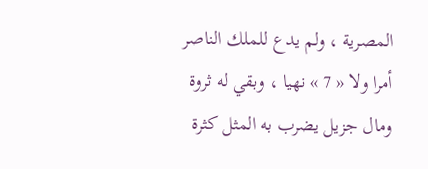المصرية ، ولم يدع للملك الناصر أمرا ولا « 7 » نهيا ، وبقي له ثروة ومال جزيل يضرب به المثل كثرة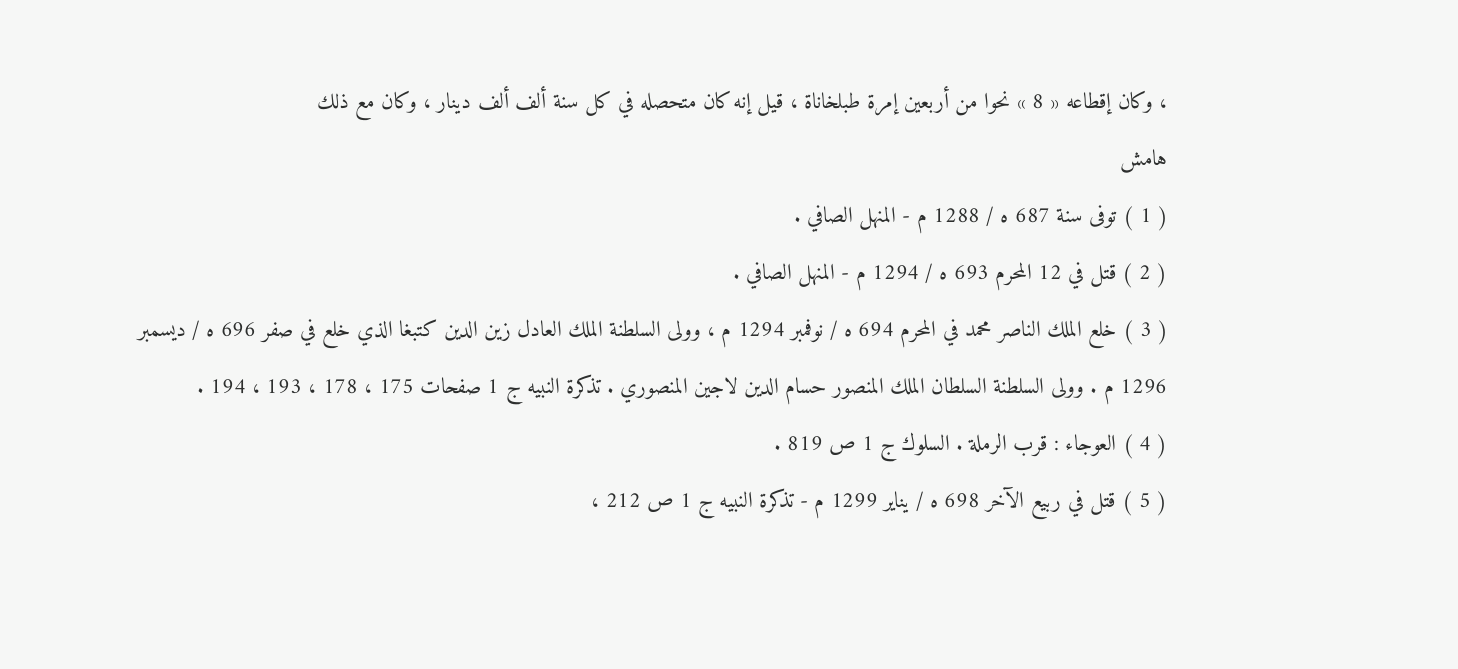، وكان إقطاعه « 8 » نحوا من أربعين إمرة طبلخاناة ، قيل إنه كان متحصله في كل سنة ألف ألف دينار ، وكان مع ذلك
هامش
( 1 ) توفى سنة 687 ه / 1288 م - المنهل الصافي .
( 2 ) قتل في 12 المحرم 693 ه / 1294 م - المنهل الصافي .
( 3 ) خلع الملك الناصر محمد في المحرم 694 ه / نوفمبر 1294 م ، وولى السلطنة الملك العادل زين الدين كتبغا الذي خلع في صفر 696 ه / ديسمبر 1296 م . وولى السلطنة السلطان الملك المنصور حسام الدين لاجين المنصوري . تذكرة النبيه ج 1 صفحات 175 ، 178 ، 193 ، 194 .
( 4 ) العوجاء : قرب الرملة . السلوك ج 1 ص 819 .
( 5 ) قتل في ربيع الآخر 698 ه / يناير 1299 م - تذكرة النبيه ج 1 ص 212 ،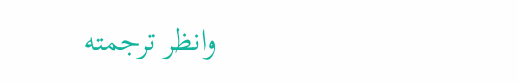وانظر ترجمته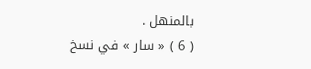بالمنهل .
( 6 ) « سار » في نسخ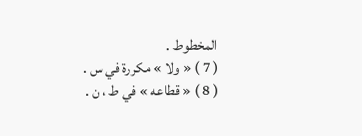المخطوط .
( 7 ) « ولا » مكررة في س .
( 8 ) « قطاعه » في ط ، ن .